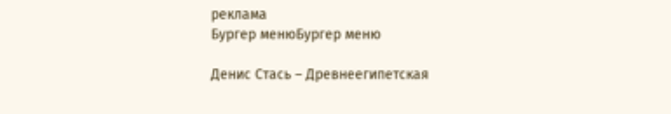реклама
Бургер менюБургер меню

Денис Стась – Древнеегипетская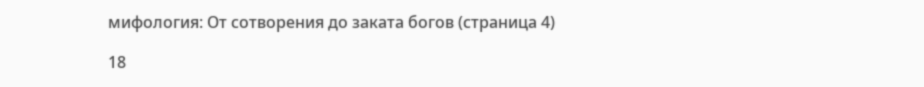мифология: От сотворения до заката богов (страница 4)

18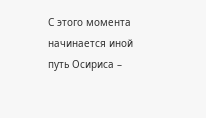С этого момента начинается иной путь Осириса –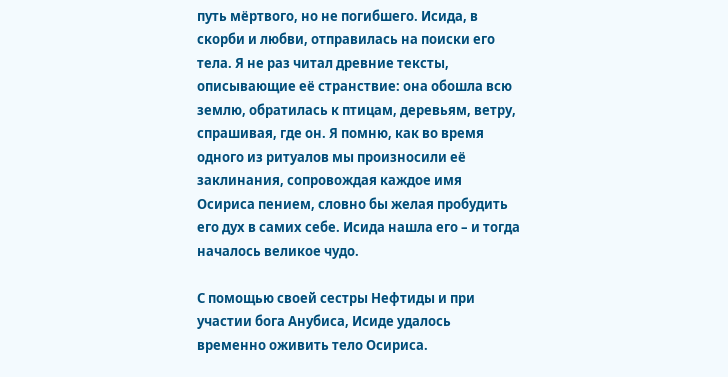путь мёртвого, но не погибшего. Исида, в скорби и любви, отправилась на поиски его тела. Я не раз читал древние тексты, описывающие её странствие: она обошла всю землю, обратилась к птицам, деревьям, ветру, спрашивая, где он. Я помню, как во время одного из ритуалов мы произносили её заклинания, сопровождая каждое имя Осириса пением, словно бы желая пробудить его дух в самих себе. Исида нашла его – и тогда началось великое чудо.

С помощью своей сестры Нефтиды и при участии бога Анубиса, Исиде удалось временно оживить тело Осириса.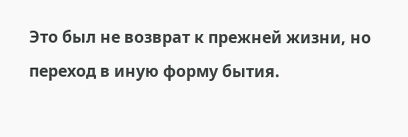Это был не возврат к прежней жизни, но переход в иную форму бытия.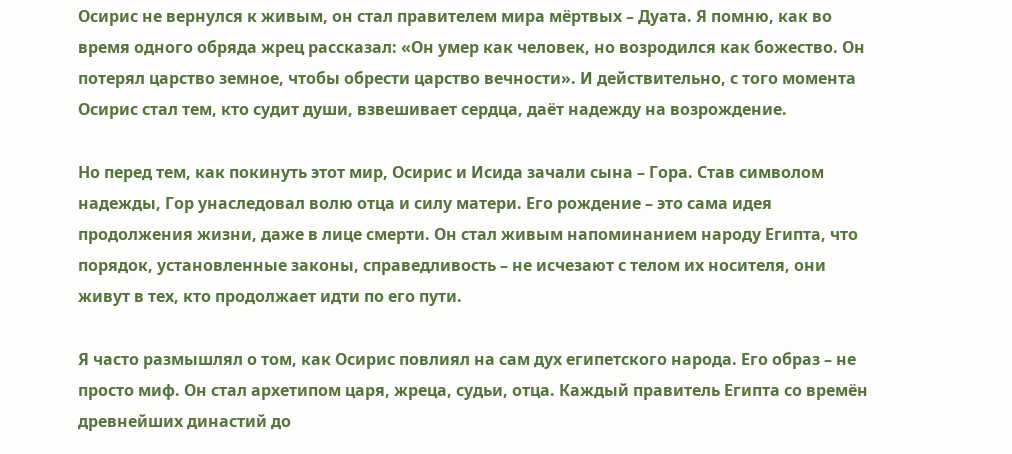Осирис не вернулся к живым, он стал правителем мира мёртвых – Дуата. Я помню, как во время одного обряда жрец рассказал: «Он умер как человек, но возродился как божество. Он потерял царство земное, чтобы обрести царство вечности». И действительно, с того момента Осирис стал тем, кто судит души, взвешивает сердца, даёт надежду на возрождение.

Но перед тем, как покинуть этот мир, Осирис и Исида зачали сына – Гора. Став символом надежды, Гор унаследовал волю отца и силу матери. Его рождение – это сама идея продолжения жизни, даже в лице смерти. Он стал живым напоминанием народу Египта, что порядок, установленные законы, справедливость – не исчезают с телом их носителя, они живут в тех, кто продолжает идти по его пути.

Я часто размышлял о том, как Осирис повлиял на сам дух египетского народа. Его образ – не просто миф. Он стал архетипом царя, жреца, судьи, отца. Каждый правитель Египта со времён древнейших династий до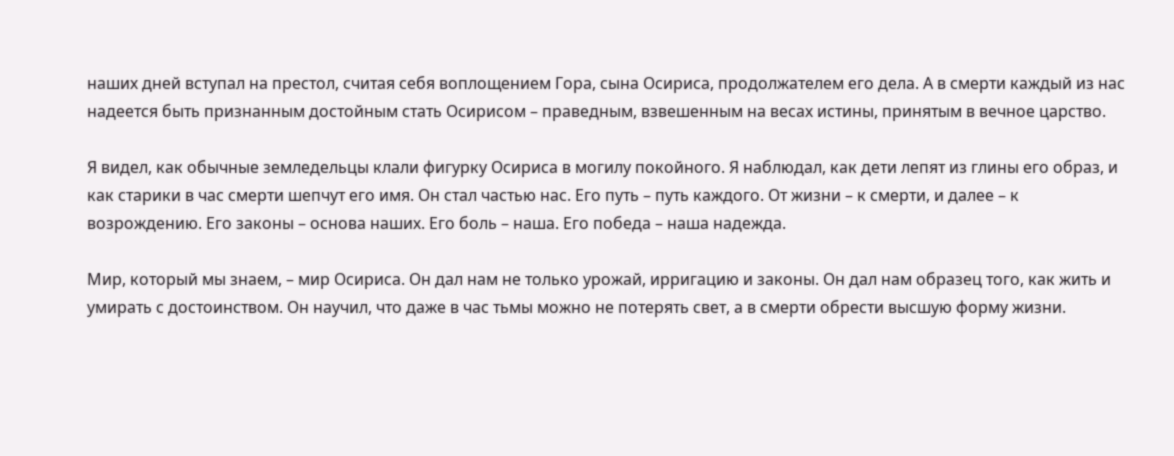наших дней вступал на престол, считая себя воплощением Гора, сына Осириса, продолжателем его дела. А в смерти каждый из нас надеется быть признанным достойным стать Осирисом – праведным, взвешенным на весах истины, принятым в вечное царство.

Я видел, как обычные земледельцы клали фигурку Осириса в могилу покойного. Я наблюдал, как дети лепят из глины его образ, и как старики в час смерти шепчут его имя. Он стал частью нас. Его путь – путь каждого. От жизни – к смерти, и далее – к возрождению. Его законы – основа наших. Его боль – наша. Его победа – наша надежда.

Мир, который мы знаем, – мир Осириса. Он дал нам не только урожай, ирригацию и законы. Он дал нам образец того, как жить и умирать с достоинством. Он научил, что даже в час тьмы можно не потерять свет, а в смерти обрести высшую форму жизни.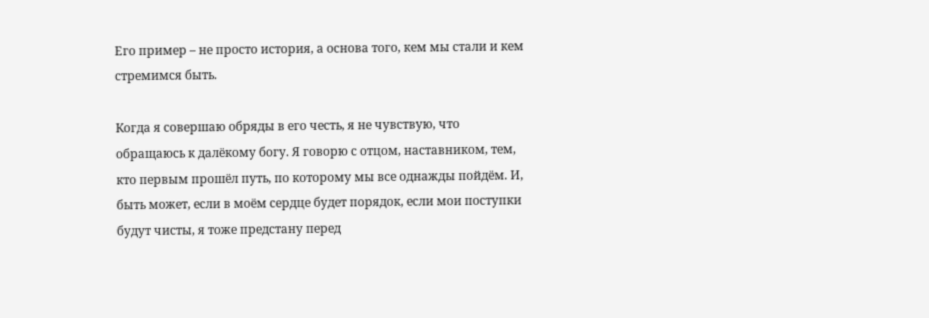Его пример – не просто история, а основа того, кем мы стали и кем стремимся быть.

Когда я совершаю обряды в его честь, я не чувствую, что обращаюсь к далёкому богу. Я говорю с отцом, наставником, тем, кто первым прошёл путь, по которому мы все однажды пойдём. И, быть может, если в моём сердце будет порядок, если мои поступки будут чисты, я тоже предстану перед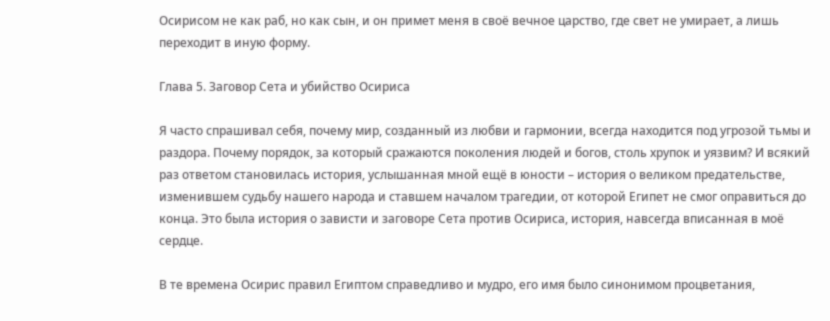Осирисом не как раб, но как сын, и он примет меня в своё вечное царство, где свет не умирает, а лишь переходит в иную форму.

Глава 5. Заговор Сета и убийство Осириса

Я часто спрашивал себя, почему мир, созданный из любви и гармонии, всегда находится под угрозой тьмы и раздора. Почему порядок, за который сражаются поколения людей и богов, столь хрупок и уязвим? И всякий раз ответом становилась история, услышанная мной ещё в юности – история о великом предательстве, изменившем судьбу нашего народа и ставшем началом трагедии, от которой Египет не смог оправиться до конца. Это была история о зависти и заговоре Сета против Осириса, история, навсегдa вписанная в моё сердце.

В те времена Осирис правил Египтом справедливо и мудро, его имя было синонимом процветания,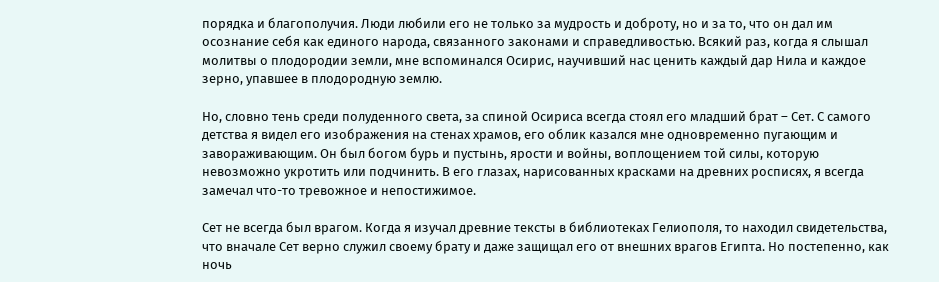порядка и благополучия. Люди любили его не только за мудрость и доброту, но и за то, что он дал им осознание себя как единого народа, связанного законами и справедливостью. Всякий раз, когда я слышал молитвы о плодородии земли, мне вспоминался Осирис, научивший нас ценить каждый дар Нила и каждое зерно, упавшее в плодородную землю.

Но, словно тень среди полуденного света, за спиной Осириса всегда стоял его младший брат – Сет. С самого детства я видел его изображения на стенах храмов, его облик казался мне одновременно пугающим и завораживающим. Он был богом бурь и пустынь, ярости и войны, воплощением той силы, которую невозможно укротить или подчинить. В его глазах, нарисованных красками на древних росписях, я всегда замечал что-то тревожное и непостижимое.

Сет не всегда был врагом. Когда я изучал древние тексты в библиотеках Гелиополя, то находил свидетельства, что вначале Сет верно служил своему брату и даже защищал его от внешних врагов Египта. Но постепенно, как ночь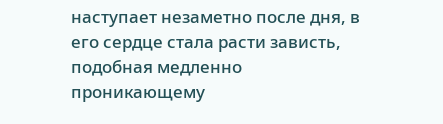наступает незаметно после дня, в его сердце стала расти зависть, подобная медленно проникающему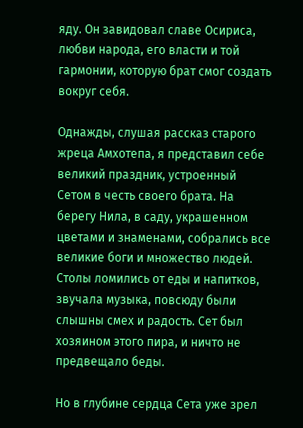яду. Он завидовал славе Осириса, любви народа, его власти и той гармонии, которую брат смог создать вокруг себя.

Однажды, слушая рассказ старого жреца Амхотепа, я представил себе великий праздник, устроенный Сетом в честь своего брата. На берегу Нила, в саду, украшенном цветами и знаменами, собрались все великие боги и множество людей. Столы ломились от еды и напитков, звучала музыка, повсюду были слышны смех и радость. Сет был хозяином этого пира, и ничто не предвещало беды.

Но в глубине сердца Сета уже зрел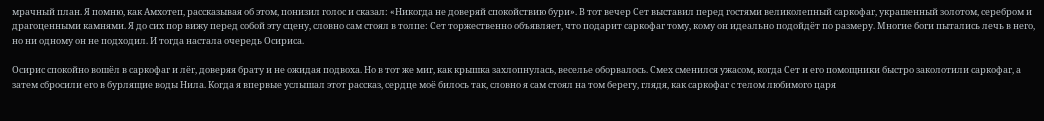мрачный план. Я помню, как Амхотеп, рассказывая об этом, понизил голос и сказал: «Никогда не доверяй спокойствию бури». В тот вечер Сет выставил перед гостями великолепный саркофаг, украшенный золотом, серебром и драгоценными камнями. Я до сих пор вижу перед собой эту сцену, словно сам стоял в толпе: Сет торжественно объявляет, что подарит саркофаг тому, кому он идеально подойдёт по размеру. Многие боги пытались лечь в него, но ни одному он не подходил. И тогда настала очередь Осириса.

Осирис спокойно вошёл в саркофаг и лёг, доверяя брату и не ожидая подвоха. Но в тот же миг, как крышка захлопнулась, веселье оборвалось. Смех сменился ужасом, когда Сет и его помощники быстро заколотили саркофаг, а затем сбросили его в бурлящие воды Нила. Когда я впервые услышал этот рассказ, сердце моё билось так, словно я сам стоял на том берегу, глядя, как саркофаг с телом любимого царя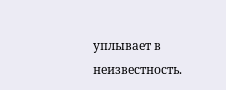уплывает в неизвестность.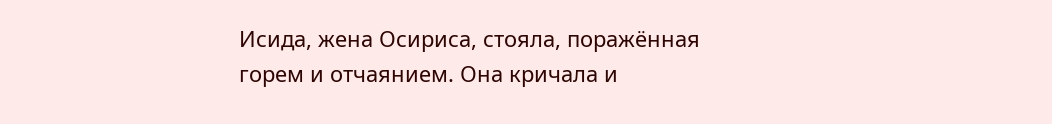Исида, жена Осириса, стояла, поражённая горем и отчаянием. Она кричала и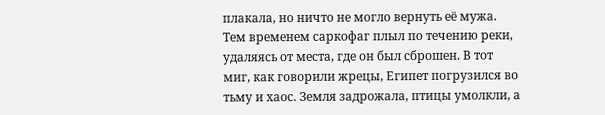плакала, но ничто не могло вернуть её мужа. Тем временем саркофаг плыл по течению реки, удаляясь от места, где он был сброшен. В тот миг, как говорили жрецы, Египет погрузился во тьму и хаос. Земля задрожала, птицы умолкли, а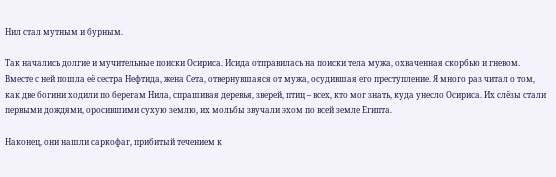Нил стал мутным и бурным.

Так начались долгие и мучительные поиски Осириса. Исида отправилась на поиски тела мужа, охваченная скорбью и гневом. Вместе с ней пошла её сестра Нефтида, жена Сета, отвернувшаяся от мужа, осудившая его преступление. Я много раз читал о том, как две богини ходили по берегам Нила, спрашивая деревья, зверей, птиц – всех, кто мог знать, куда унесло Осириса. Их слёзы стали первыми дождями, оросившими сухую землю, их мольбы звучали эхом по всей земле Египта.

Наконец, они нашли саркофаг, прибитый течением к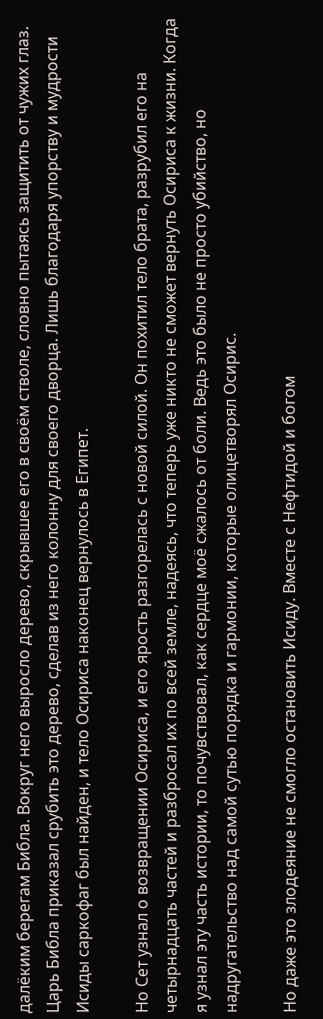далёким берегам Библа. Вокруг него выросло дерево, скрывшее его в своём стволе, словно пытаясь защитить от чужих глаз. Царь Библа приказал срубить это дерево, сделав из него колонну для своего дворца. Лишь благодаря упорству и мудрости Исиды саркофаг был найден, и тело Осириса наконец вернулось в Египет.

Но Сет узнал о возвращении Осириса, и его ярость разгорелась с новой силой. Он похитил тело брата, разрубил его на четырнадцать частей и разбросал их по всей земле, надеясь, что теперь уже никто не сможет вернуть Осириса к жизни. Когда я узнал эту часть истории, то почувствовал, как сердце моё сжалось от боли. Ведь это было не просто убийство, но надругательство над самой сутью порядка и гармонии, которые олицетворял Осирис.

Но даже это злодеяние не смогло остановить Исиду. Вместе с Нефтидой и богом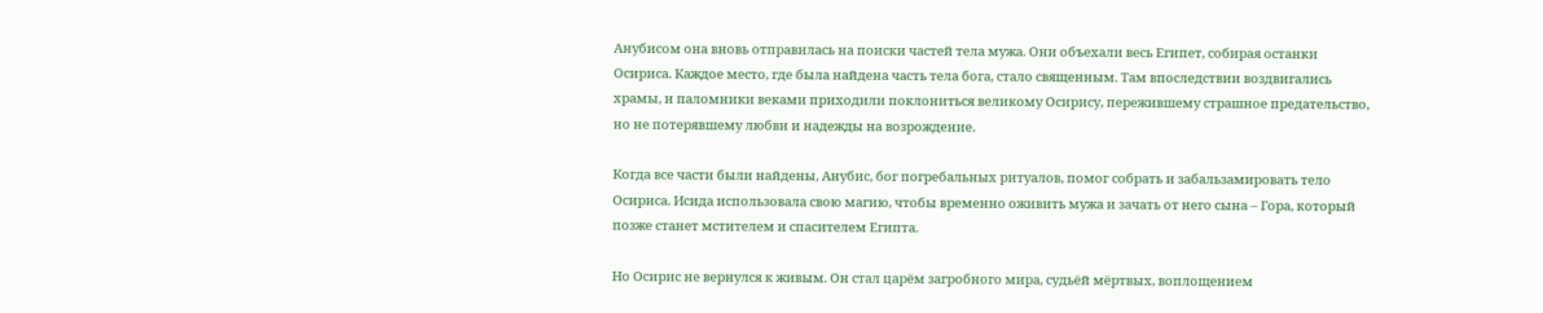Анубисом она вновь отправилась на поиски частей тела мужа. Они объехали весь Египет, собирая останки Осириса. Каждое место, где была найдена часть тела бога, стало священным. Там впоследствии воздвигались храмы, и паломники веками приходили поклониться великому Осирису, пережившему страшное предательство, но не потерявшему любви и надежды на возрождение.

Когда все части были найдены, Анубис, бог погребальных ритуалов, помог собрать и забальзамировать тело Осириса. Исида использовала свою магию, чтобы временно оживить мужа и зачать от него сына – Гора, который позже станет мстителем и спасителем Египта.

Но Осирис не вернулся к живым. Он стал царём загробного мира, судьёй мёртвых, воплощением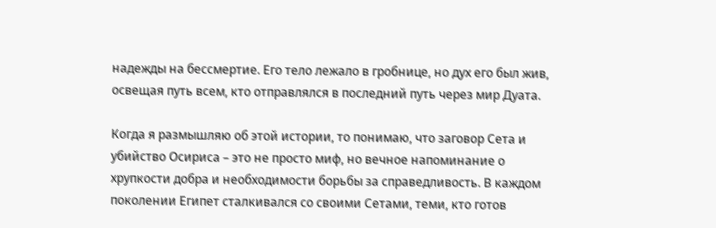надежды на бессмертие. Его тело лежало в гробнице, но дух его был жив, освещая путь всем, кто отправлялся в последний путь через мир Дуата.

Когда я размышляю об этой истории, то понимаю, что заговор Сета и убийство Осириса – это не просто миф, но вечное напоминание о хрупкости добра и необходимости борьбы за справедливость. В каждом поколении Египет сталкивался со своими Сетами, теми, кто готов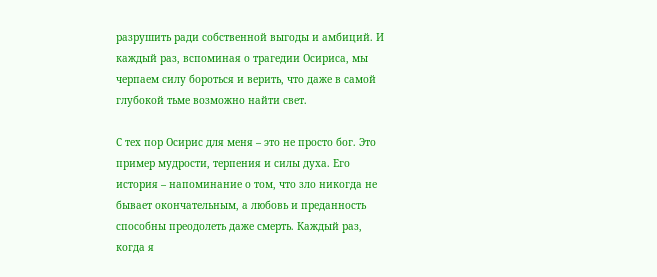разрушить ради собственной выгоды и амбиций. И каждый раз, вспоминая о трагедии Осириса, мы черпаем силу бороться и верить, что даже в самой глубокой тьме возможно найти свет.

С тех пор Осирис для меня – это не просто бог. Это пример мудрости, терпения и силы духа. Его история – напоминание о том, что зло никогда не бывает окончательным, а любовь и преданность способны преодолеть даже смерть. Каждый раз, когда я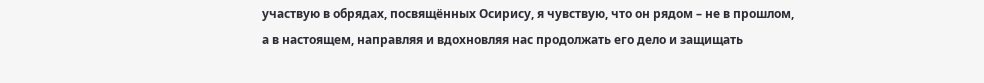участвую в обрядах, посвящённых Осирису, я чувствую, что он рядом – не в прошлом, а в настоящем, направляя и вдохновляя нас продолжать его дело и защищать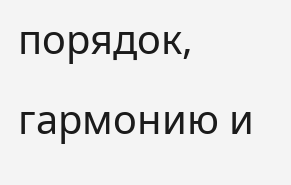порядок, гармонию и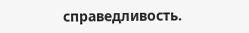справедливость.